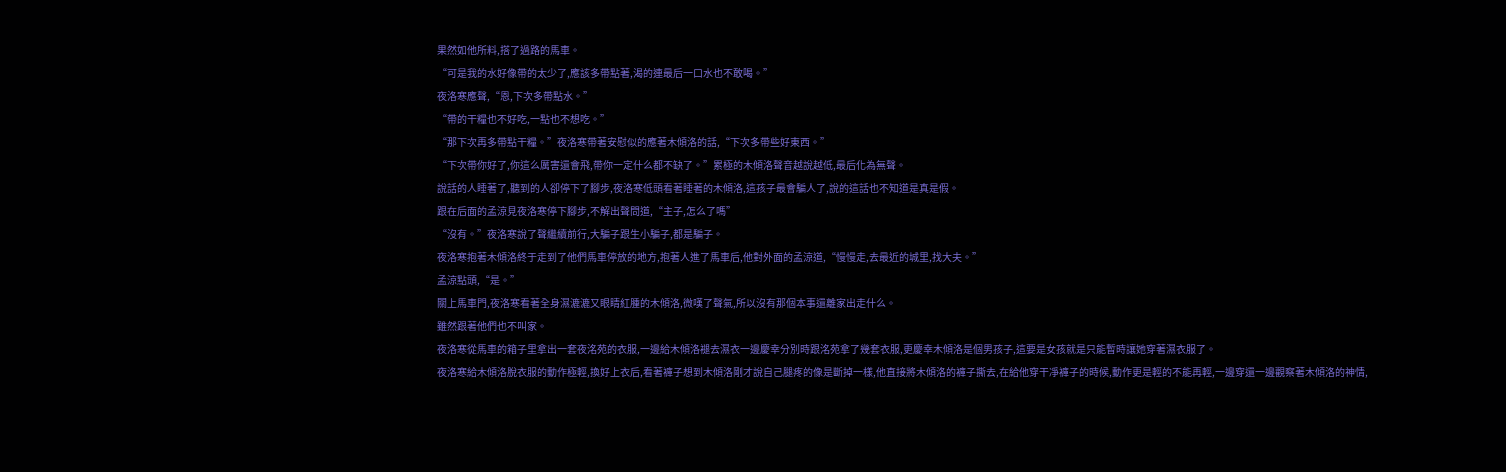果然如他所料,搭了過路的馬車。
“可是我的水好像帶的太少了,應該多帶點著,渴的連最后一口水也不敢喝。”
夜洛寒應聲,“恩,下次多帶點水。”
“帶的干糧也不好吃,一點也不想吃。”
“那下次再多帶點干糧。”夜洛寒帶著安慰似的應著木傾洛的話,“下次多帶些好東西。”
“下次帶你好了,你這么厲害還會飛,帶你一定什么都不缺了。”累極的木傾洛聲音越說越低,最后化為無聲。
說話的人睡著了,聽到的人卻停下了腳步,夜洛寒低頭看著睡著的木傾洛,這孩子最會騙人了,說的這話也不知道是真是假。
跟在后面的孟涼見夜洛寒停下腳步,不解出聲問道,“主子,怎么了嗎”
“沒有。”夜洛寒說了聲繼續前行,大騙子跟生小騙子,都是騙子。
夜洛寒抱著木傾洛終于走到了他們馬車停放的地方,抱著人進了馬車后,他對外面的孟涼道,“慢慢走,去最近的城里,找大夫。”
孟涼點頭,“是。”
關上馬車門,夜洛寒看著全身濕漉漉又眼睛紅腫的木傾洛,微嘆了聲氣,所以沒有那個本事還離家出走什么。
雖然跟著他們也不叫家。
夜洛寒從馬車的箱子里拿出一套夜洺苑的衣服,一邊給木傾洛褪去濕衣一邊慶幸分別時跟洺苑拿了幾套衣服,更慶幸木傾洛是個男孩子,這要是女孩就是只能暫時讓她穿著濕衣服了。
夜洛寒給木傾洛脫衣服的動作極輕,換好上衣后,看著褲子想到木傾洛剛才說自己腿疼的像是斷掉一樣,他直接將木傾洛的褲子撕去,在給他穿干凈褲子的時候,動作更是輕的不能再輕,一邊穿還一邊觀察著木傾洛的神情,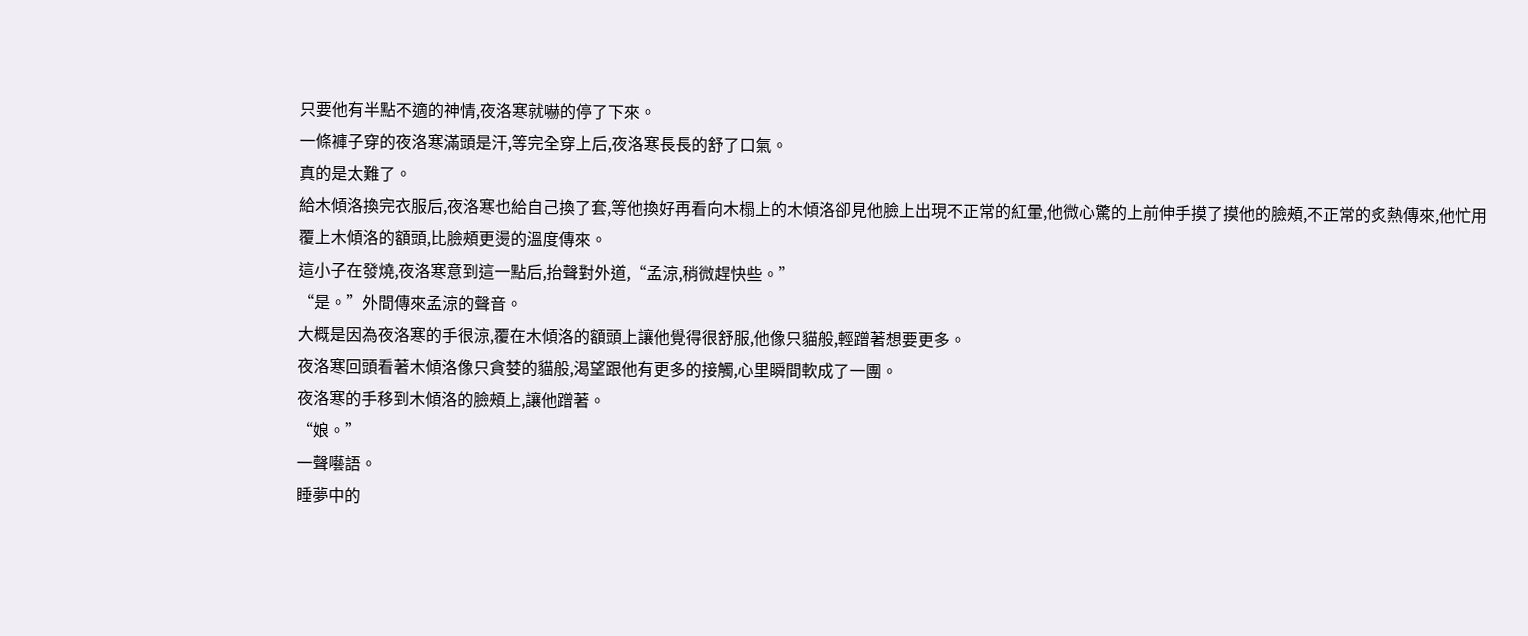只要他有半點不適的神情,夜洛寒就嚇的停了下來。
一條褲子穿的夜洛寒滿頭是汗,等完全穿上后,夜洛寒長長的舒了口氣。
真的是太難了。
給木傾洛換完衣服后,夜洛寒也給自己換了套,等他換好再看向木榻上的木傾洛卻見他臉上出現不正常的紅暈,他微心驚的上前伸手摸了摸他的臉頰,不正常的炙熱傳來,他忙用覆上木傾洛的額頭,比臉頰更燙的溫度傳來。
這小子在發燒,夜洛寒意到這一點后,抬聲對外道,“孟涼,稍微趕快些。”
“是。”外間傳來孟涼的聲音。
大概是因為夜洛寒的手很涼,覆在木傾洛的額頭上讓他覺得很舒服,他像只貓般,輕蹭著想要更多。
夜洛寒回頭看著木傾洛像只貪婪的貓般,渴望跟他有更多的接觸,心里瞬間軟成了一團。
夜洛寒的手移到木傾洛的臉頰上,讓他蹭著。
“娘。”
一聲囈語。
睡夢中的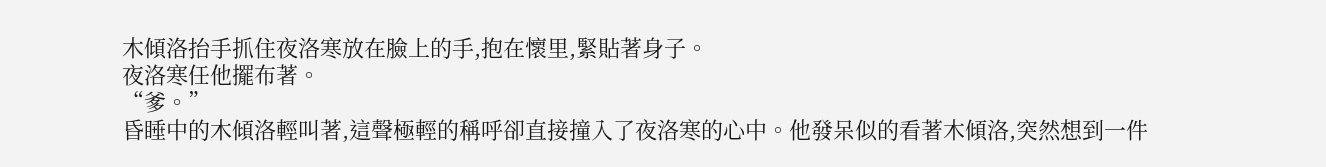木傾洛抬手抓住夜洛寒放在臉上的手,抱在懷里,緊貼著身子。
夜洛寒任他擺布著。
“爹。”
昏睡中的木傾洛輕叫著,這聲極輕的稱呼卻直接撞入了夜洛寒的心中。他發呆似的看著木傾洛,突然想到一件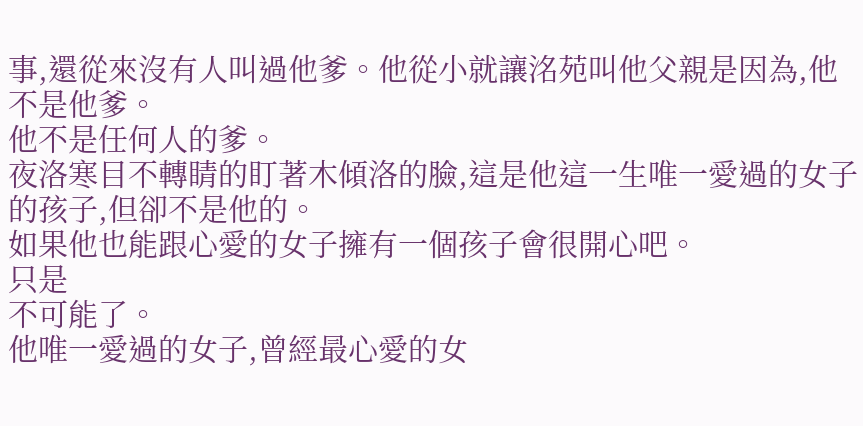事,還從來沒有人叫過他爹。他從小就讓洺苑叫他父親是因為,他不是他爹。
他不是任何人的爹。
夜洛寒目不轉睛的盯著木傾洛的臉,這是他這一生唯一愛過的女子的孩子,但卻不是他的。
如果他也能跟心愛的女子擁有一個孩子會很開心吧。
只是
不可能了。
他唯一愛過的女子,曾經最心愛的女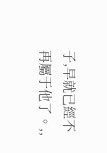子,早就已經不再屬于他了。,,